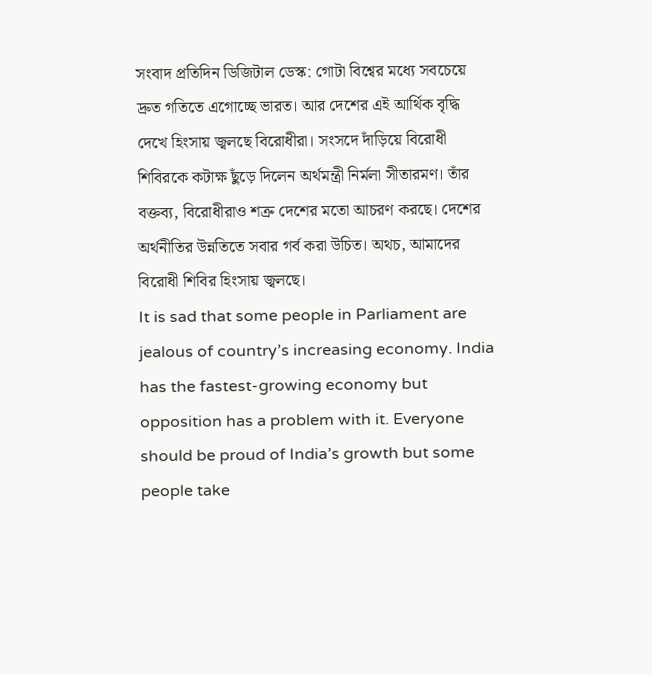সংবাদ প্রতিদিন ডিজিটাল ডেস্ক: গোটা বিশ্বের মধ্যে সবচেয়ে দ্রুত গতিতে এগোচ্ছে ভারত। আর দেশের এই আর্থিক বৃদ্ধি দেখে হিংসায় জ্বলছে বিরোধীরা। সংসদে দাঁড়িয়ে বিরোধী শিবিরকে কটাক্ষ ছুঁড়ে দিলেন অর্থমন্ত্রী নির্মলা সীতারমণ। তাঁর বক্তব্য, বিরোধীরাও শত্রু দেশের মতো আচরণ করছে। দেশের অর্থনীতির উন্নতিতে সবার গর্ব করা উচিত। অথচ, আমাদের বিরোধী শিবির হিংসায় জ্বলছে।
It is sad that some people in Parliament are jealous of country’s increasing economy. India has the fastest-growing economy but opposition has a problem with it. Everyone should be proud of India’s growth but some people take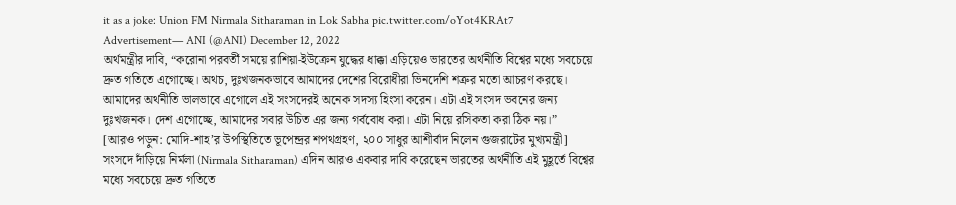it as a joke: Union FM Nirmala Sitharaman in Lok Sabha pic.twitter.com/oYot4KRAt7
Advertisement— ANI (@ANI) December 12, 2022
অর্থমন্ত্রীর দাবি, “করোনা পরবর্তী সময়ে রাশিয়া-ইউক্রেন যুদ্ধের ধাক্কা এড়িয়েও ভারতের অর্থনীতি বিশ্বের মধ্যে সবচেয়ে দ্রুত গতিতে এগোচ্ছে। অথচ, দুঃখজনকভাবে আমাদের দেশের বিরোধীরা ভিনদেশি শত্রুর মতো আচরণ করছে। আমাদের অর্থনীতি ভালভাবে এগোলে এই সংসদেরই অনেক সদস্য হিংসা করেন। এটা এই সংসদ ভবনের জন্য দুঃখজনক। দেশ এগোচ্ছে, আমাদের সবার উচিত এর জন্য গর্ববোধ করা। এটা নিয়ে রসিকতা করা ঠিক নয়।”
[আরও পড়ুন: মোদি-শাহ’র উপস্থিতিতে ভূপেন্দ্রর শপথগ্রহণ, ২০০ সাধুর আশীর্বাদ নিলেন গুজরাটের মুখ্যমন্ত্রী]
সংসদে দাঁড়িয়ে নির্মলা (Nirmala Sitharaman) এদিন আরও একবার দাবি করেছেন ভারতের অর্থনীতি এই মুহূর্তে বিশ্বের মধ্যে সবচেয়ে দ্রুত গতিতে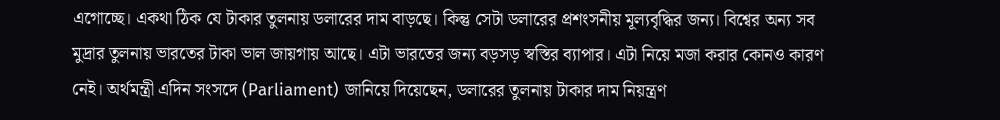এগোচ্ছে। একথা ঠিক যে টাকার তুলনায় ডলারের দাম বাড়ছে। কিন্তু সেটা ডলারের প্রশংসনীয় মূল্যবৃদ্ধির জন্য। বিশ্বের অন্য সব মুদ্রার তুলনায় ভারতের টাকা ভাল জায়গায় আছে। এটা ভারতের জন্য বড়সড় স্বস্তির ব্যাপার। এটা নিয়ে মজা করার কোনও কারণ নেই। অর্থমন্ত্রী এদিন সংসদে (Parliament) জানিয়ে দিয়েছেন, ডলারের তুলনায় টাকার দাম নিয়ন্ত্রণ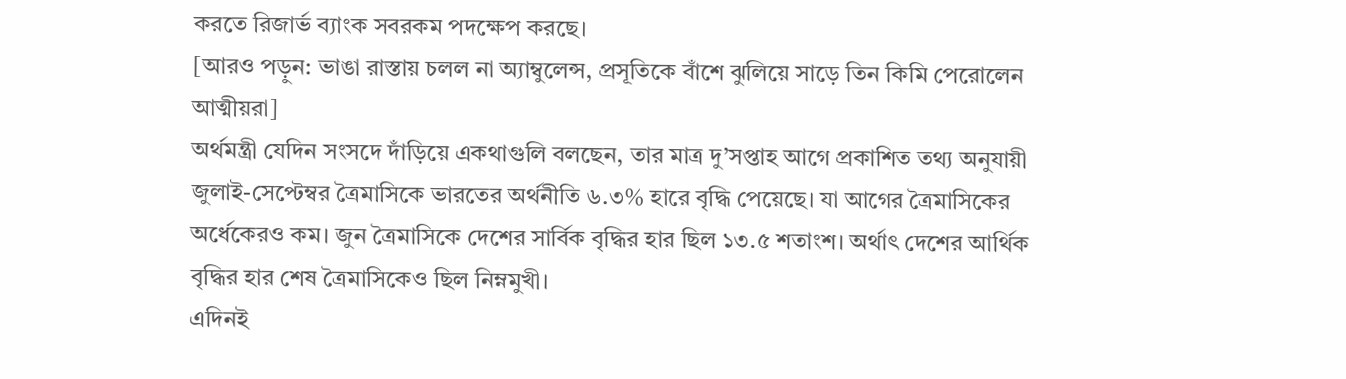করতে রিজার্ভ ব্যাংক সবরকম পদক্ষেপ করছে।
[আরও পড়ুন: ভাঙা রাস্তায় চলল না অ্যাম্বুলেন্স, প্রসূতিকে বাঁশে ঝুলিয়ে সাড়ে তিন কিমি পেরোলেন আত্মীয়রা]
অর্থমন্ত্রী যেদিন সংসদে দাঁড়িয়ে একথাগুলি বলছেন, তার মাত্র দু’সপ্তাহ আগে প্রকাশিত তথ্য অনুযায়ী জুলাই-সেপ্টেম্বর ত্রৈমাসিকে ভারতের অর্থনীতি ৬.৩% হারে বৃদ্ধি পেয়েছে। যা আগের ত্রৈমাসিকের অর্ধেকেরও কম। জুন ত্রৈমাসিকে দেশের সার্বিক বৃদ্ধির হার ছিল ১৩.৫ শতাংশ। অর্থাৎ দেশের আর্থিক বৃদ্ধির হার শেষ ত্রৈমাসিকেও ছিল নিম্নমুখী।
এদিনই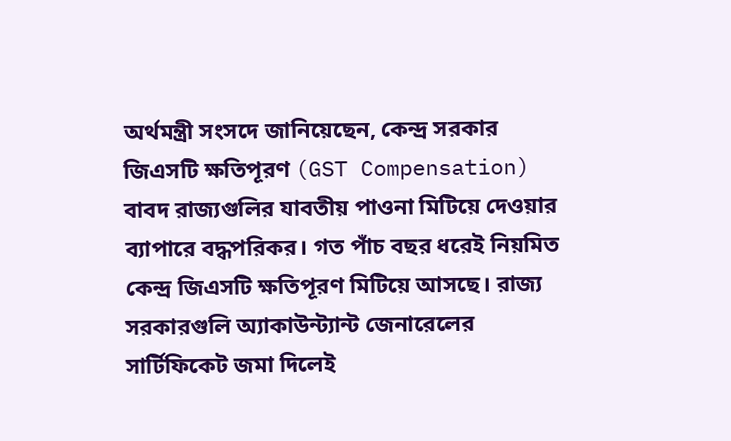অর্থমন্ত্রী সংসদে জানিয়েছেন, কেন্দ্র সরকার জিএসটি ক্ষতিপূরণ (GST Compensation) বাবদ রাজ্যগুলির যাবতীয় পাওনা মিটিয়ে দেওয়ার ব্যাপারে বদ্ধপরিকর। গত পাঁচ বছর ধরেই নিয়মিত কেন্দ্র জিএসটি ক্ষতিপূরণ মিটিয়ে আসছে। রাজ্য সরকারগুলি অ্যাকাউন্ট্যান্ট জেনারেলের সার্টিফিকেট জমা দিলেই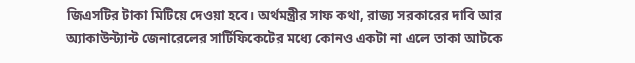জিএসটির টাকা মিটিয়ে দেওয়া হবে। অর্থমন্ত্রীর সাফ কথা, রাজ্য সরকারের দাবি আর অ্যাকাউন্ট্যান্ট জেনারেলের সার্টিফিকেটের মধ্যে কোনও একটা না এলে তাকা আটকে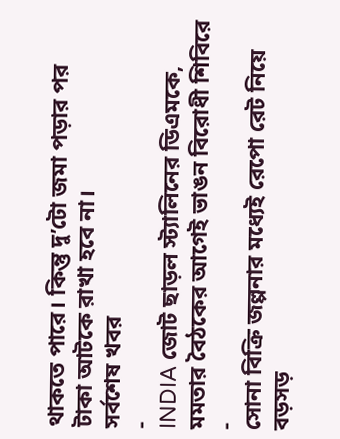থাকতে পারে। কিন্তু দু’টো জমা পড়ার পর টাকা আটকে রাখা হবে না।
সর্বশেষ খবর
-
INDIA জোট ছাড়ল স্ট্যালিনের ডিএমকে, মমতার বৈঠকের আগেই ভাঙন বিরোধী শিবিরে
-
সোনা বিক্রি জল্পনার মধ্যেই রেপো রেট নিয়ে বড়সড়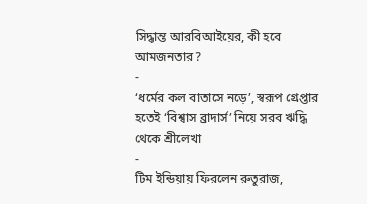সিদ্ধান্ত আরবিআইয়ের, কী হবে আমজনতার?
-
‘ধর্মের কল বাতাসে নড়ে’, স্বরূপ গ্রেপ্তার হতেই ‘বিশ্বাস ব্রাদার্স’ নিয়ে সরব ঋদ্ধি থেকে শ্রীলেখা
-
টিম ইন্ডিয়ায় ফিরলেন রুতুরাজ,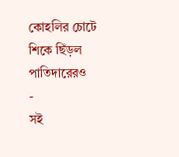কোহলির চোটে শিকে ছিঁড়ল পাতিদারেরও
-
সই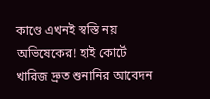কাণ্ডে এখনই স্বস্তি নয় অভিষেকের! হাই কোর্টে খারিজ দ্রুত শুনানির আবেদন